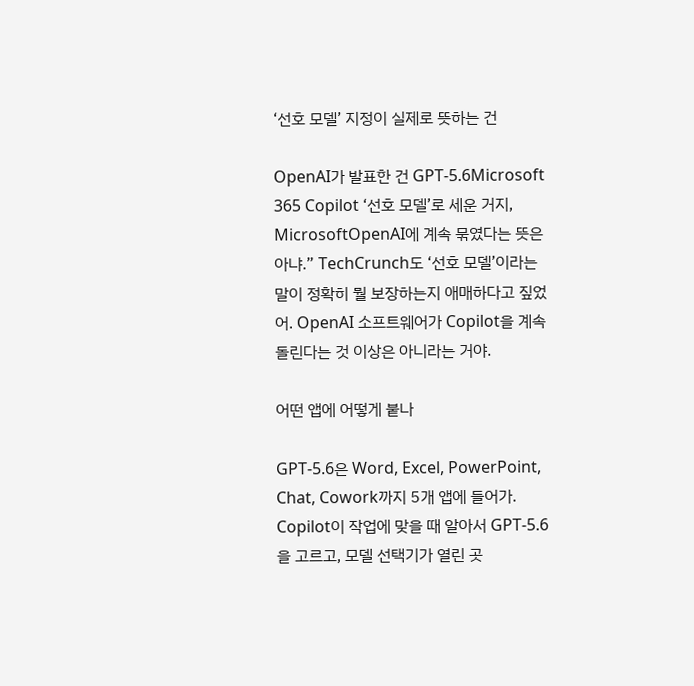‘선호 모델’ 지정이 실제로 뜻하는 건

OpenAI가 발표한 건 GPT-5.6Microsoft 365 Copilot ‘선호 모델’로 세운 거지, MicrosoftOpenAI에 계속 묶였다는 뜻은 아냐.” TechCrunch도 ‘선호 모델’이라는 말이 정확히 뭘 보장하는지 애매하다고 짚었어. OpenAI 소프트웨어가 Copilot을 계속 돌린다는 것 이상은 아니라는 거야.

어떤 앱에 어떻게 붙나

GPT-5.6은 Word, Excel, PowerPoint, Chat, Cowork까지 5개 앱에 들어가. Copilot이 작업에 맞을 때 알아서 GPT-5.6을 고르고, 모델 선택기가 열린 곳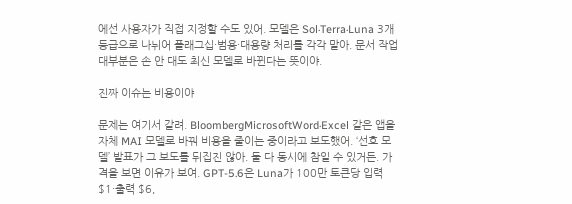에선 사용자가 직접 지정할 수도 있어. 모델은 Sol·Terra·Luna 3개 등급으로 나뉘어 플래그십·범용·대용량 처리를 각각 맡아. 문서 작업 대부분은 손 안 대도 최신 모델로 바뀐다는 뜻이야.

진짜 이슈는 비용이야

문제는 여기서 갈려. BloombergMicrosoftWord·Excel 같은 앱을 자체 MAI 모델로 바꿔 비용을 줄이는 중이라고 보도했어. ‘선호 모델’ 발표가 그 보도를 뒤집진 않아. 둘 다 동시에 참일 수 있거든. 가격을 보면 이유가 보여. GPT-5.6은 Luna가 100만 토큰당 입력 $1·출력 $6,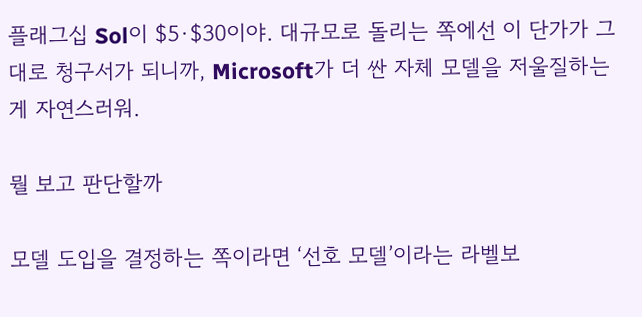플래그십 Sol이 $5·$30이야. 대규모로 돌리는 쪽에선 이 단가가 그대로 청구서가 되니까, Microsoft가 더 싼 자체 모델을 저울질하는 게 자연스러워.

뭘 보고 판단할까

모델 도입을 결정하는 쪽이라면 ‘선호 모델’이라는 라벨보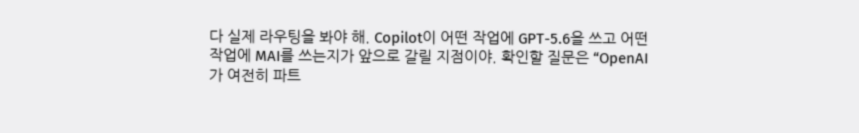다 실제 라우팅을 봐야 해. Copilot이 어떤 작업에 GPT-5.6을 쓰고 어떤 작업에 MAI를 쓰는지가 앞으로 갈릴 지점이야. 확인할 질문은 “OpenAI가 여전히 파트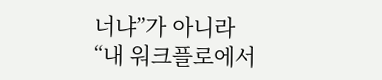너냐”가 아니라 “내 워크플로에서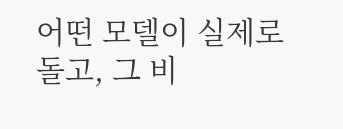어떤 모델이 실제로 돌고, 그 비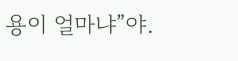용이 얼마냐”야.